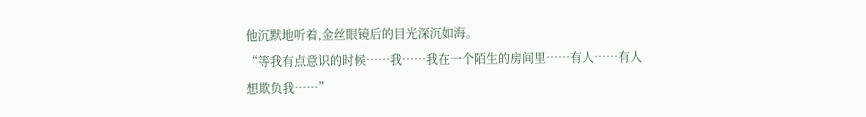他沉默地听着,金丝眼镜后的目光深沉如海。
“等我有点意识的时候……我……我在一个陌生的房间里……有人……有人想欺负我……”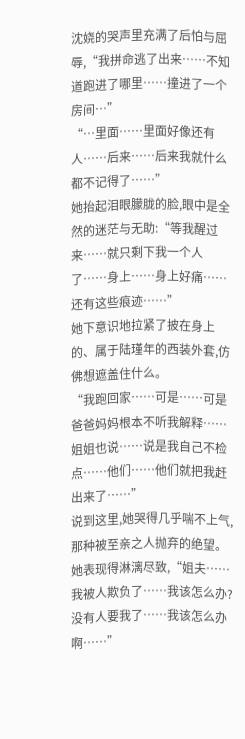沈娆的哭声里充满了后怕与屈辱,“我拼命逃了出来……不知道跑进了哪里……撞进了一个房间…”
“…里面……里面好像还有人……后来……后来我就什么都不记得了……”
她抬起泪眼朦胧的脸,眼中是全然的迷茫与无助:“等我醒过来……就只剩下我一个人了……身上……身上好痛……还有这些痕迹……”
她下意识地拉紧了披在身上的、属于陆瑾年的西装外套,仿佛想遮盖住什么。
“我跑回家……可是……可是爸爸妈妈根本不听我解释……姐姐也说……说是我自己不检点……他们……他们就把我赶出来了……”
说到这里,她哭得几乎喘不上气,那种被至亲之人抛弃的绝望。
她表现得淋漓尽致,“姐夫……我被人欺负了……我该怎么办?没有人要我了……我该怎么办啊……”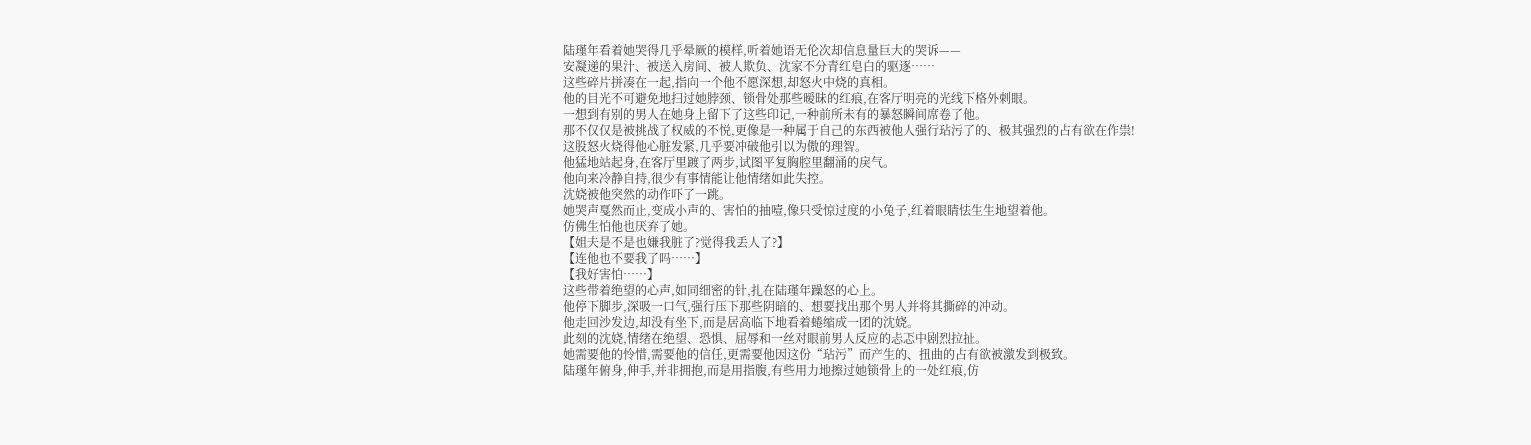陆瑾年看着她哭得几乎晕厥的模样,听着她语无伦次却信息量巨大的哭诉——
安凝递的果汁、被送入房间、被人欺负、沈家不分青红皂白的驱逐……
这些碎片拼凑在一起,指向一个他不愿深想,却怒火中烧的真相。
他的目光不可避免地扫过她脖颈、锁骨处那些暧昧的红痕,在客厅明亮的光线下格外刺眼。
一想到有别的男人在她身上留下了这些印记,一种前所未有的暴怒瞬间席卷了他。
那不仅仅是被挑战了权威的不悦,更像是一种属于自己的东西被他人强行玷污了的、极其强烈的占有欲在作祟!
这股怒火烧得他心脏发紧,几乎要冲破他引以为傲的理智。
他猛地站起身,在客厅里踱了两步,试图平复胸腔里翻涌的戾气。
他向来冷静自持,很少有事情能让他情绪如此失控。
沈娆被他突然的动作吓了一跳。
她哭声戛然而止,变成小声的、害怕的抽噎,像只受惊过度的小兔子,红着眼睛怯生生地望着他。
仿佛生怕他也厌弃了她。
【姐夫是不是也嫌我脏了?觉得我丢人了?】
【连他也不要我了吗……】
【我好害怕……】
这些带着绝望的心声,如同细密的针,扎在陆瑾年躁怒的心上。
他停下脚步,深吸一口气,强行压下那些阴暗的、想要找出那个男人并将其撕碎的冲动。
他走回沙发边,却没有坐下,而是居高临下地看着蜷缩成一团的沈娆。
此刻的沈娆,情绪在绝望、恐惧、屈辱和一丝对眼前男人反应的忐忑中剧烈拉扯。
她需要他的怜惜,需要他的信任,更需要他因这份“玷污”而产生的、扭曲的占有欲被激发到极致。
陆瑾年俯身,伸手,并非拥抱,而是用指腹,有些用力地擦过她锁骨上的一处红痕,仿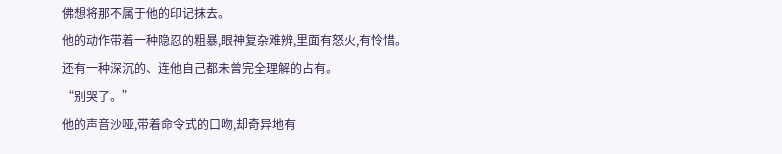佛想将那不属于他的印记抹去。
他的动作带着一种隐忍的粗暴,眼神复杂难辨,里面有怒火,有怜惜。
还有一种深沉的、连他自己都未曾完全理解的占有。
“别哭了。”
他的声音沙哑,带着命令式的口吻,却奇异地有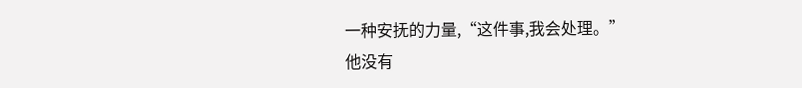一种安抚的力量,“这件事,我会处理。”
他没有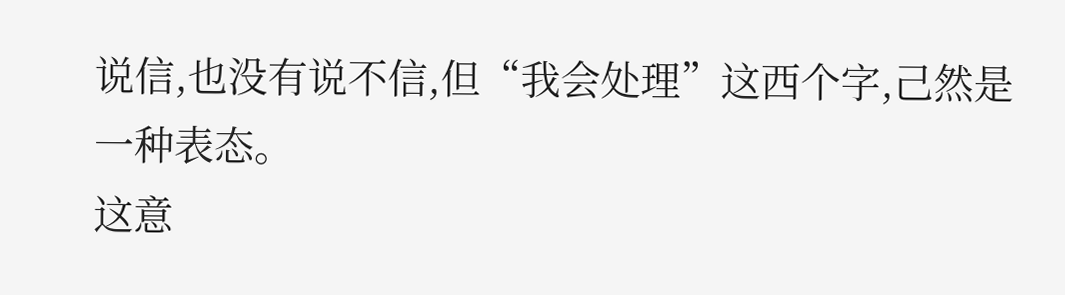说信,也没有说不信,但“我会处理”这西个字,己然是一种表态。
这意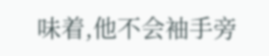味着,他不会袖手旁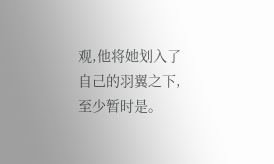观,他将她划入了自己的羽翼之下,至少暂时是。